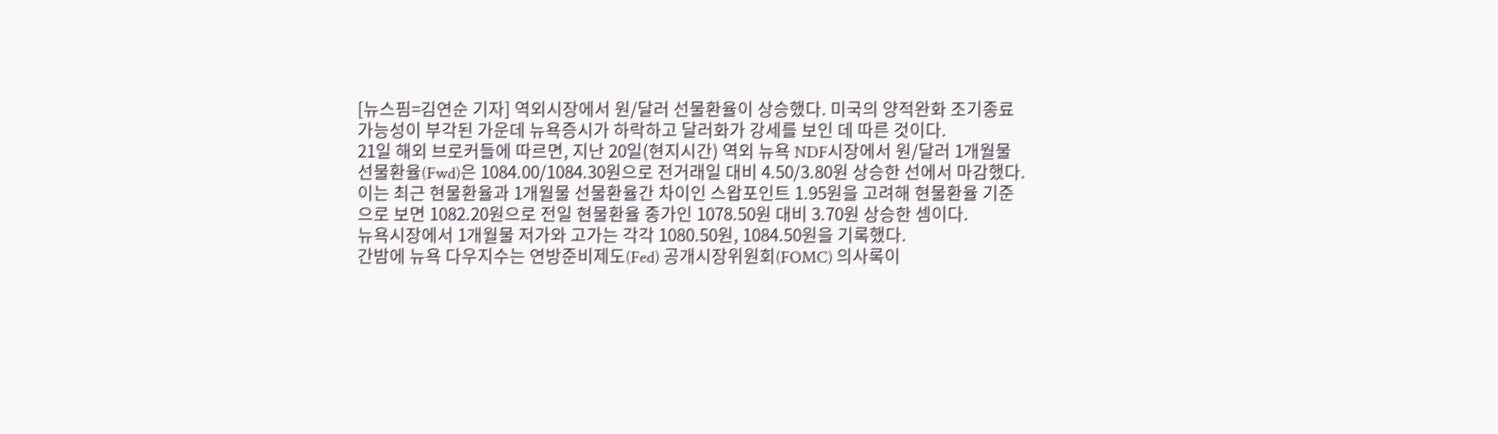[뉴스핌=김연순 기자] 역외시장에서 원/달러 선물환율이 상승했다. 미국의 양적완화 조기종료 가능성이 부각된 가운데 뉴욕증시가 하락하고 달러화가 강세를 보인 데 따른 것이다.
21일 해외 브로커들에 따르면, 지난 20일(현지시간) 역외 뉴욕 NDF시장에서 원/달러 1개월물 선물환율(Fwd)은 1084.00/1084.30원으로 전거래일 대비 4.50/3.80원 상승한 선에서 마감했다.
이는 최근 현물환율과 1개월물 선물환율간 차이인 스왑포인트 1.95원을 고려해 현물환율 기준으로 보면 1082.20원으로 전일 현물환율 종가인 1078.50원 대비 3.70원 상승한 셈이다.
뉴욕시장에서 1개월물 저가와 고가는 각각 1080.50원, 1084.50원을 기록했다.
간밤에 뉴욕 다우지수는 연방준비제도(Fed) 공개시장위원회(FOMC) 의사록이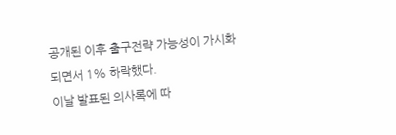공개된 이후 출구전략 가능성이 가시화되면서 1% 하락했다.
이날 발표된 의사록에 따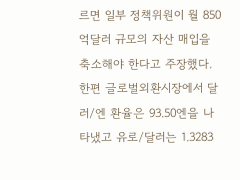르면 일부 정책위원이 월 850억달러 규모의 자산 매입을 축소해야 한다고 주장했다.
한편 글로벌외환시장에서 달러/엔 환율은 93.50엔을 나타냈고 유로/달러는 1.3283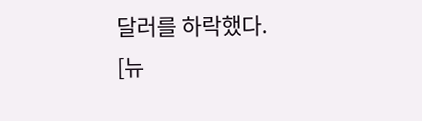달러를 하락했다.
[뉴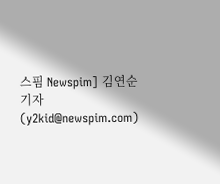스핌 Newspim] 김연순 기자 (y2kid@newspim.com)